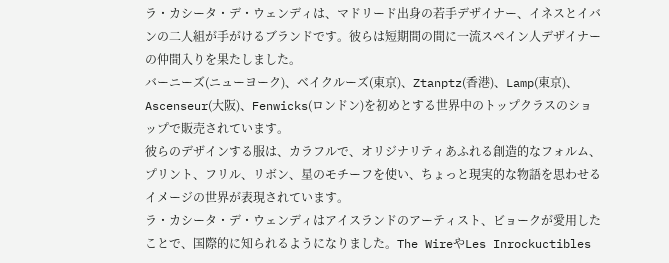ラ・カシータ・デ・ウェンディは、マドリード出身の若手デザイナー、イネスとイバンの二人組が手がけるブランドです。彼らは短期間の間に一流スペイン人デザイナーの仲間入りを果たしました。
バーニーズ(ニューヨーク)、ベイクルーズ(東京)、Ztanptz(香港)、Lamp(東京)、Ascenseur(大阪)、Fenwicks(ロンドン)を初めとする世界中のトップクラスのショップで販売されています。
彼らのデザインする服は、カラフルで、オリジナリティあふれる創造的なフォルム、プリント、フリル、リボン、星のモチーフを使い、ちょっと現実的な物語を思わせるイメージの世界が表現されています。
ラ・カシータ・デ・ウェンディはアイスランドのアーティスト、ビョークが愛用したことで、国際的に知られるようになりました。The WireやLes Inrockuctibles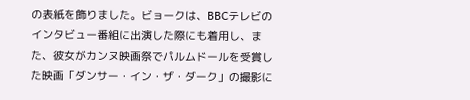の表紙を飾りました。ビョークは、BBCテレビのインタビュー番組に出演した際にも着用し、また、彼女がカンヌ映画祭でパルムドールを受賞した映画「ダンサー・イン・ザ・ダーク」の撮影に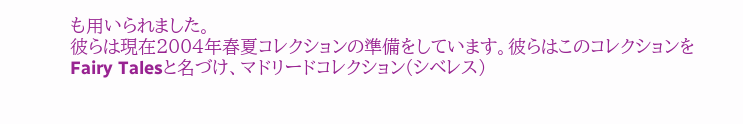も用いられました。
彼らは現在2004年春夏コレクションの準備をしています。彼らはこのコレクションをFairy Talesと名づけ、マドリードコレクション(シベレス)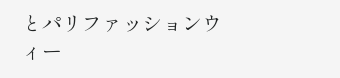とパリファッションウィー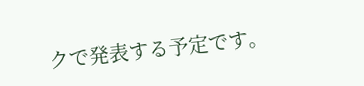クで発表する予定です。